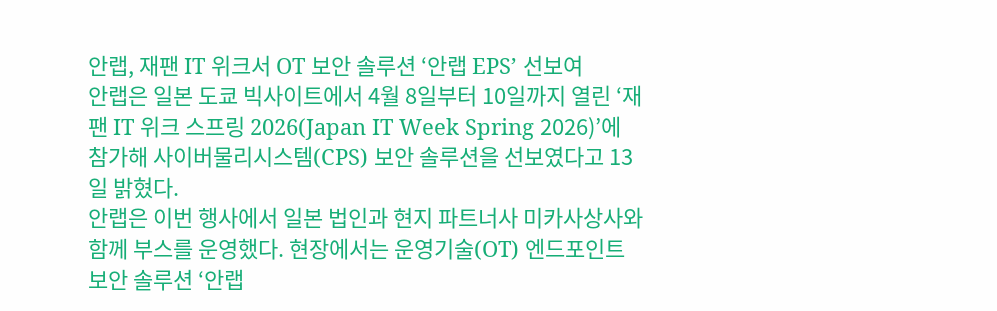안랩, 재팬 IT 위크서 OT 보안 솔루션 ‘안랩 EPS’ 선보여
안랩은 일본 도쿄 빅사이트에서 4월 8일부터 10일까지 열린 ‘재팬 IT 위크 스프링 2026(Japan IT Week Spring 2026)’에 참가해 사이버물리시스템(CPS) 보안 솔루션을 선보였다고 13일 밝혔다.
안랩은 이번 행사에서 일본 법인과 현지 파트너사 미카사상사와 함께 부스를 운영했다. 현장에서는 운영기술(OT) 엔드포인트 보안 솔루션 ‘안랩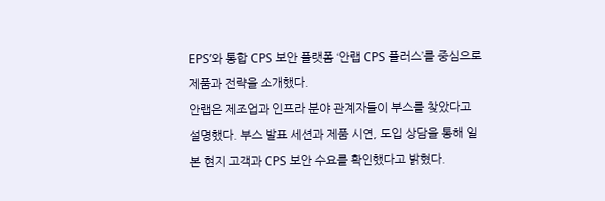EPS’와 통합 CPS 보안 플랫폼 ‘안랩 CPS 플러스’를 중심으로 제품과 전략을 소개했다.
안랩은 제조업과 인프라 분야 관계자들이 부스를 찾았다고 설명했다. 부스 발표 세션과 제품 시연, 도입 상담을 통해 일본 현지 고객과 CPS 보안 수요를 확인했다고 밝혔다.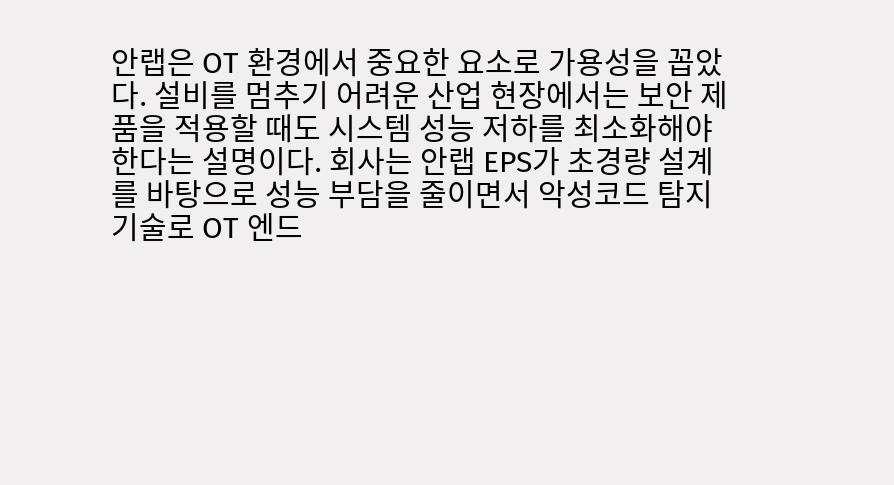안랩은 OT 환경에서 중요한 요소로 가용성을 꼽았다. 설비를 멈추기 어려운 산업 현장에서는 보안 제품을 적용할 때도 시스템 성능 저하를 최소화해야 한다는 설명이다. 회사는 안랩 EPS가 초경량 설계를 바탕으로 성능 부담을 줄이면서 악성코드 탐지 기술로 OT 엔드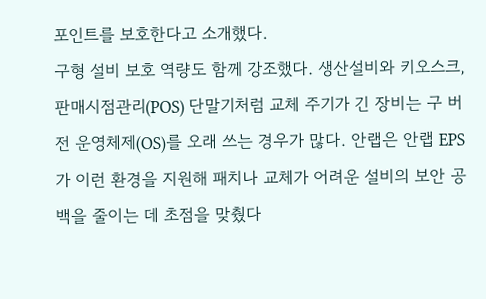포인트를 보호한다고 소개했다.
구형 설비 보호 역량도 함께 강조했다. 생산설비와 키오스크, 판매시점관리(POS) 단말기처럼 교체 주기가 긴 장비는 구 버전 운영체제(OS)를 오래 쓰는 경우가 많다. 안랩은 안랩 EPS가 이런 환경을 지원해 패치나 교체가 어려운 설비의 보안 공백을 줄이는 데 초점을 맞췄다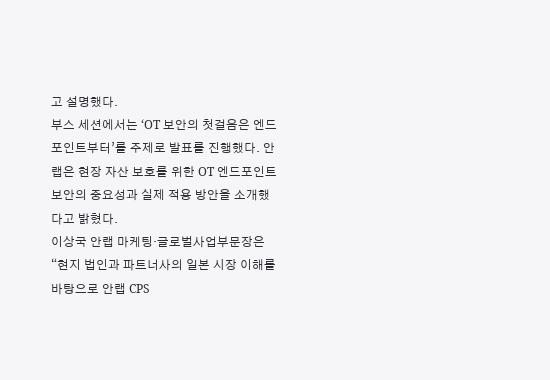고 설명했다.
부스 세션에서는 ‘OT 보안의 첫걸음은 엔드포인트부터’를 주제로 발표를 진행했다. 안랩은 현장 자산 보호를 위한 OT 엔드포인트 보안의 중요성과 실제 적용 방안을 소개했다고 밝혔다.
이상국 안랩 마케팅·글로벌사업부문장은 “현지 법인과 파트너사의 일본 시장 이해를 바탕으로 안랩 CPS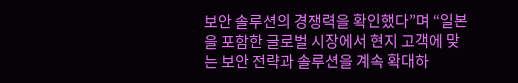보안 솔루션의 경쟁력을 확인했다”며 “일본을 포함한 글로벌 시장에서 현지 고객에 맞는 보안 전략과 솔루션을 계속 확대하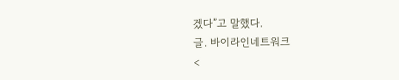겠다”고 말했다.
글. 바이라인네트워크
<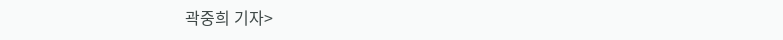곽중희 기자>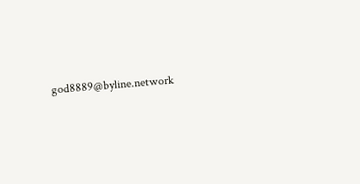god8889@byline.network